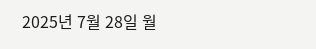2025년 7월 28일 월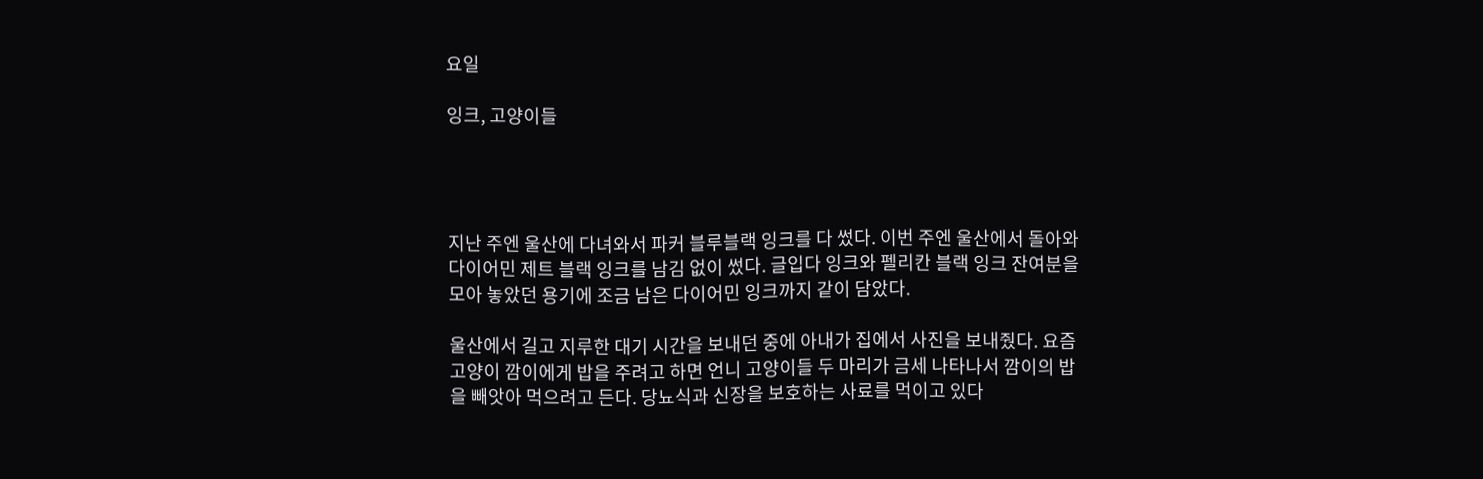요일

잉크, 고양이들




지난 주엔 울산에 다녀와서 파커 블루블랙 잉크를 다 썼다. 이번 주엔 울산에서 돌아와 다이어민 제트 블랙 잉크를 남김 없이 썼다. 글입다 잉크와 펠리칸 블랙 잉크 잔여분을 모아 놓았던 용기에 조금 남은 다이어민 잉크까지 같이 담았다.

울산에서 길고 지루한 대기 시간을 보내던 중에 아내가 집에서 사진을 보내줬다. 요즘 고양이 깜이에게 밥을 주려고 하면 언니 고양이들 두 마리가 금세 나타나서 깜이의 밥을 빼앗아 먹으려고 든다. 당뇨식과 신장을 보호하는 사료를 먹이고 있다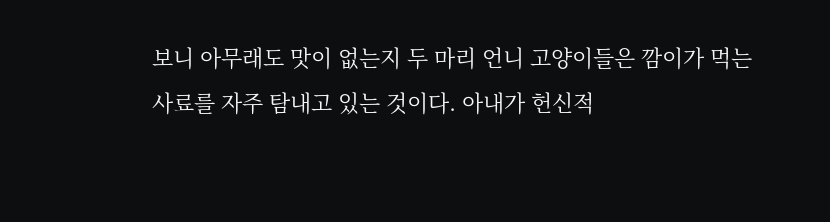보니 아무래도 맛이 없는지 두 마리 언니 고양이들은 깜이가 먹는 사료를 자주 탐내고 있는 것이다. 아내가 헌신적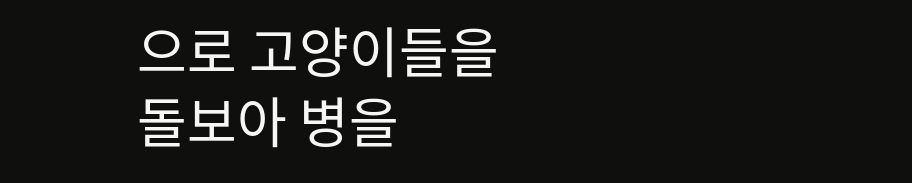으로 고양이들을 돌보아 병을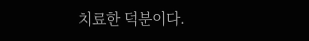치료한 덕분이다.